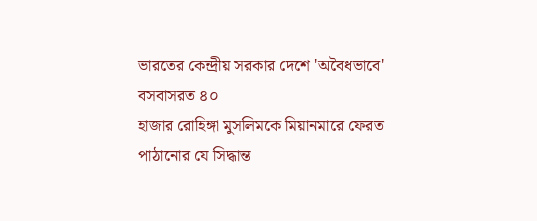ভারতের কেন্দ্রীয় সরকার দেশে 'অবৈধভাবে' বসবাসরত ৪০
হাজার রোহিঙ্গা মুসলিমকে মিয়ানমারে ফেরত পাঠানোর যে সিদ্ধান্ত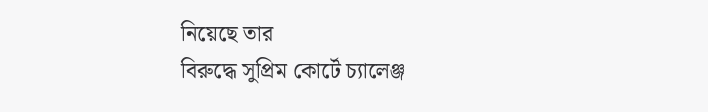নিয়েছে তার
বিরুদ্ধে সুপ্রিম কোর্টে চ্যালেঞ্জ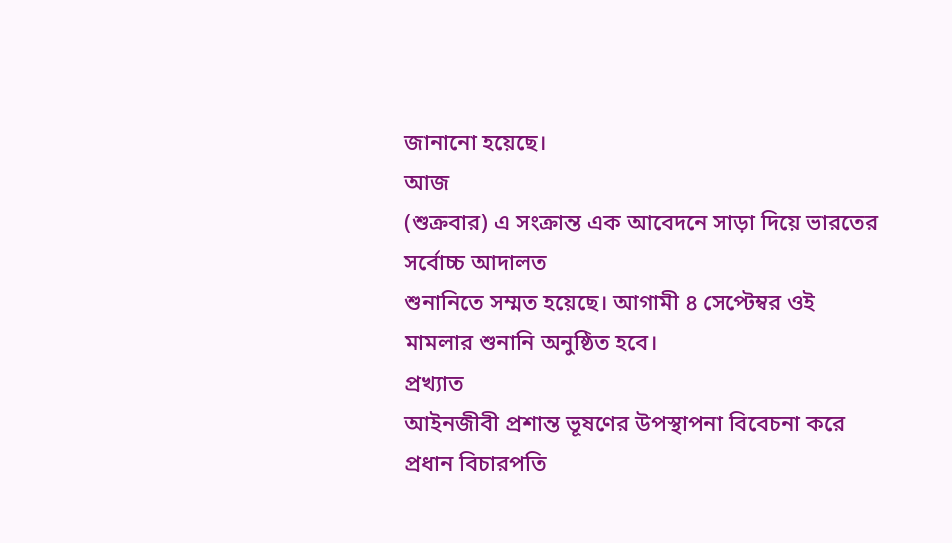জানানো হয়েছে।
আজ
(শুক্রবার) এ সংক্রান্ত এক আবেদনে সাড়া দিয়ে ভারতের সর্বোচ্চ আদালত
শুনানিতে সম্মত হয়েছে। আগামী ৪ সেপ্টেম্বর ওই মামলার শুনানি অনুষ্ঠিত হবে।
প্রখ্যাত
আইনজীবী প্রশান্ত ভূষণের উপস্থাপনা বিবেচনা করে প্রধান বিচারপতি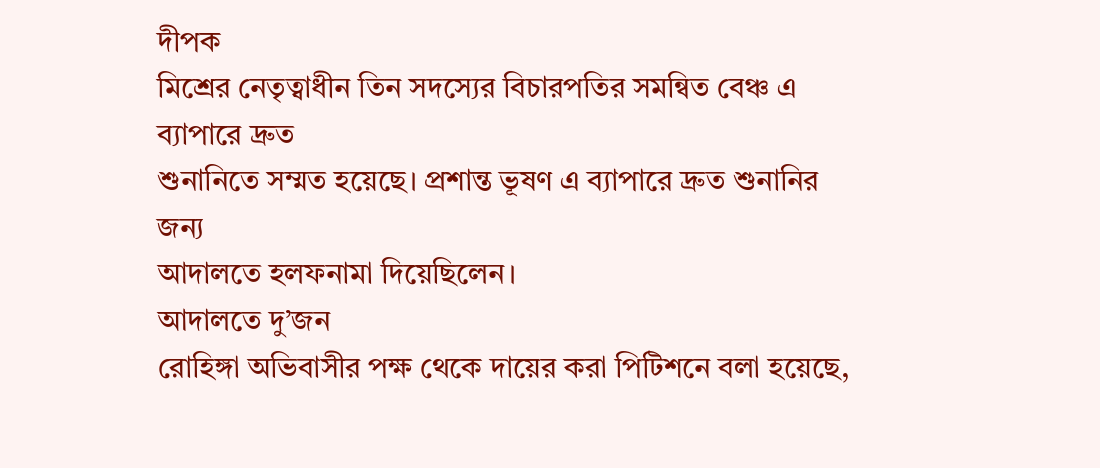দীপক
মিশ্রের নেতৃত্বাধীন তিন সদস্যের বিচারপতির সমন্বিত বেঞ্চ এ ব্যাপারে দ্রুত
শুনানিতে সম্মত হয়েছে। প্রশান্ত ভূষণ এ ব্যাপারে দ্রুত শুনানির জন্য
আদালতে হলফনামা দিয়েছিলেন।
আদালতে দু’জন
রোহিঙ্গা অভিবাসীর পক্ষ থেকে দায়ের করা পিটিশনে বলা হয়েছে,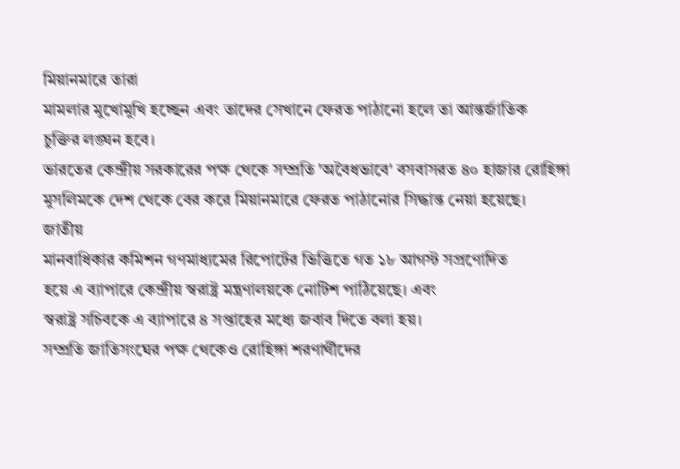মিয়ানমারে তারা
মামলার মুখোমুখি হচ্ছেন এবং তাদের সেখানে ফেরত পাঠানো হলে তা আন্তর্জাতিক
চুক্তির লঙ্ঘন হবে।
ভারতের কেন্দ্রীয় সরকারের পক্ষ থেকে সম্প্রতি 'অবৈধভাবে' বসবাসরত ৪০ হাজার রোহিঙ্গা মুসলিমকে দেশ থেকে বের করে মিয়ানমারে ফেরত পাঠানোর সিদ্ধান্ত নেয়া হয়েছে।
জাতীয়
মানবাধিকার কমিশন গণমাধ্যমের রিপোর্টের ভিত্তিতে গত ১৮ আগস্ট সপ্রণোদিত
হয়ে এ ব্যাপারে কেন্দ্রীয় স্বরাষ্ট্র মন্ত্রণালয়কে নোটিশ পাঠিয়েছে। এবং
স্বরাষ্ট্র সচিবকে এ ব্যাপারে ৪ সপ্তাহের মধ্যে জবাব দিতে বলা হয়।
সম্প্রতি জাতিসংঘের পক্ষ থেকেও রোহিঙ্গা শরণার্থীদের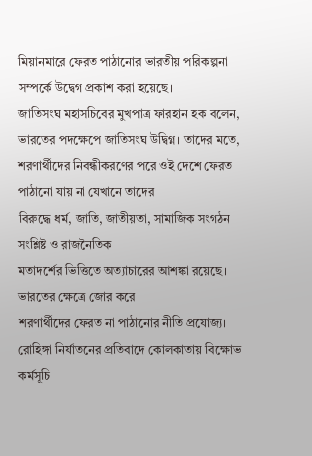মিয়ানমারে ফেরত পাঠানোর ভারতীয় পরিকল্পনা সম্পর্কে উদ্বেগ প্রকাশ করা হয়েছে।
জাতিসংঘ মহাসচিবের মুখপাত্র ফারহান হক বলেন, ভারতের পদক্ষেপে জাতিসংঘ উদ্বিগ্ন। তাদের মতে,
শরণার্থীদের নিবন্ধীকরণের পরে ওই দেশে ফেরত পাঠানো যায় না যেখানে তাদের
বিরুদ্ধে ধর্ম, জাতি, জাতীয়তা, সামাজিক সংগঠন সংশ্লিষ্ট ও রাজনৈতিক
মতাদর্শের ভিত্তিতে অত্যাচারের আশঙ্কা রয়েছে। ভারতের ক্ষেত্রে জোর করে
শরণার্থীদের ফেরত না পাঠানোর নীতি প্রযোজ্য।
রোহিঙ্গা নির্যাতনের প্রতিবাদে কোলকাতায় বিক্ষোভ কর্মসূচি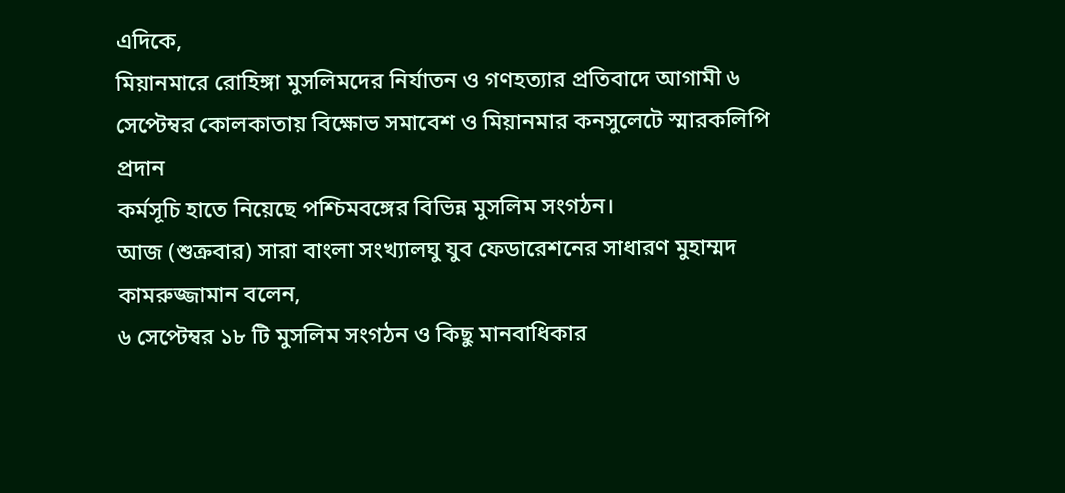এদিকে,
মিয়ানমারে রোহিঙ্গা মুসলিমদের নির্যাতন ও গণহত্যার প্রতিবাদে আগামী ৬
সেপ্টেম্বর কোলকাতায় বিক্ষোভ সমাবেশ ও মিয়ানমার কনসুলেটে স্মারকলিপি প্রদান
কর্মসূচি হাতে নিয়েছে পশ্চিমবঙ্গের বিভিন্ন মুসলিম সংগঠন।
আজ (শুক্রবার) সারা বাংলা সংখ্যালঘু যুব ফেডারেশনের সাধারণ মুহাম্মদ কামরুজ্জামান বলেন,
৬ সেপ্টেম্বর ১৮ টি মুসলিম সংগঠন ও কিছু মানবাধিকার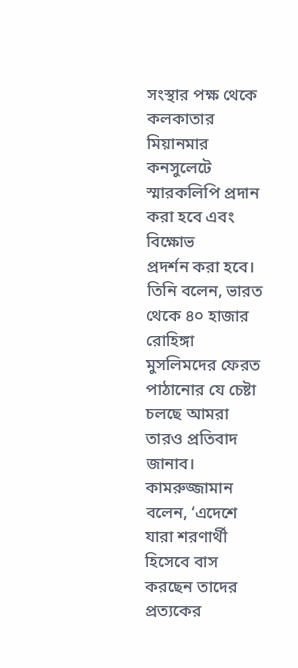সংস্থার পক্ষ থেকে
কলকাতার মিয়ানমার কনসুলেটে স্মারকলিপি প্রদান করা হবে এবং বিক্ষোভ
প্রদর্শন করা হবে।
তিনি বলেন, ভারত থেকে ৪০ হাজার রোহিঙ্গা মুসলিমদের ফেরত পাঠানোর যে চেষ্টা চলছে আমরা তারও প্রতিবাদ জানাব।
কামরুজ্জামান বলেন, ‘এদেশে যারা শরণার্থী হিসেবে বাস করছেন তাদের প্রত্যকের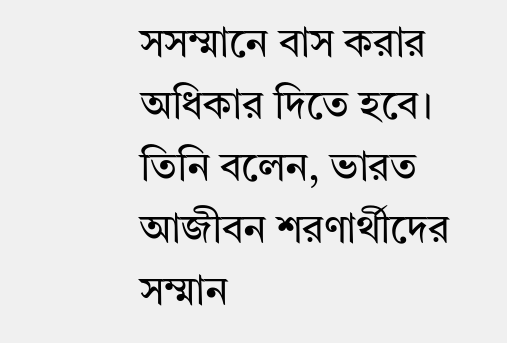সসম্মানে বাস করার অধিকার দিতে হবে। তিনি বলেন, ভারত আজীবন শরণার্থীদের সম্মান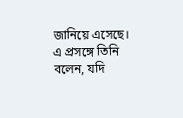জানিয়ে এসেছে।
এ প্রসঙ্গে তিনি বলেন, যদি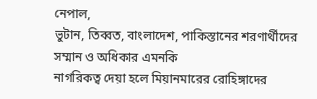নেপাল,
ভুটান, তিব্বত, বাংলাদেশ, পাকিস্তানের শরণার্থীদের সম্মান ও অধিকার এমনকি
নাগরিকত্ব দেয়া হলে মিয়ানমারের রোহিঙ্গাদের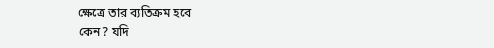ক্ষেত্রে তার ব্যতিক্রম হবে
কেন? যদি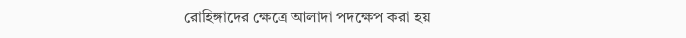রোহিঙ্গাদের ক্ষেত্রে আলাদা পদক্ষেপ করা হয়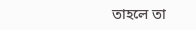তাহলে তা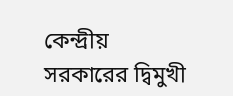কেন্দ্রীয়
সরকারের দ্বিমুখী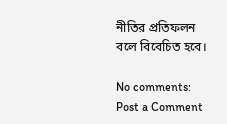নীতির প্রতিফলন বলে বিবেচিত হবে।

No comments:
Post a Comment